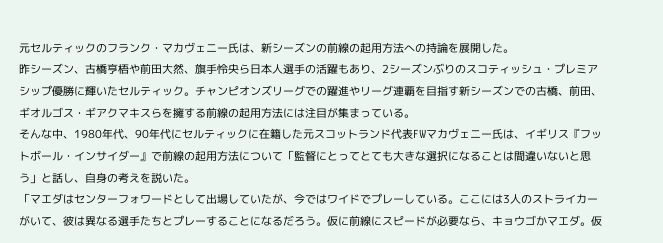元セルティックのフランク・マカヴェニー氏は、新シーズンの前線の起用方法への持論を展開した。
昨シーズン、古橋亨梧や前田大然、旗手怜央ら日本人選手の活躍もあり、2シーズンぶりのスコティッシュ・プレミアシップ優勝に輝いたセルティック。チャンピオンズリーグでの躍進やリーグ連覇を目指す新シーズンでの古橋、前田、ギオルゴス・ギアクマキスらを擁する前線の起用方法には注目が集まっている。
そんな中、1980年代、90年代にセルティックに在籍した元スコットランド代表FWマカヴェニー氏は、イギリス『フットボール・インサイダー』で前線の起用方法について「監督にとってとても大きな選択になることは間違いないと思う」と話し、自身の考えを説いた。
「マエダはセンターフォワードとして出場していたが、今ではワイドでプレーしている。ここには3人のストライカーがいて、彼は異なる選手たちとプレーすることになるだろう。仮に前線にスピードが必要なら、キョウゴかマエダ。仮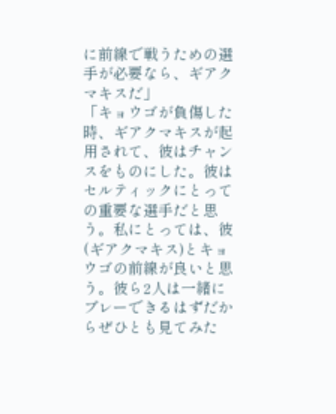に前線で戦うための選手が必要なら、ギアクマキスだ」
「キョウゴが負傷した時、ギアクマキスが起用されて、彼はチャンスをものにした。彼はセルティックにとっての重要な選手だと思う。私にとっては、彼(ギアクマキス)とキョウゴの前線が良いと思う。彼ら2人は一緒にプレーできるはずだからぜひとも見てみた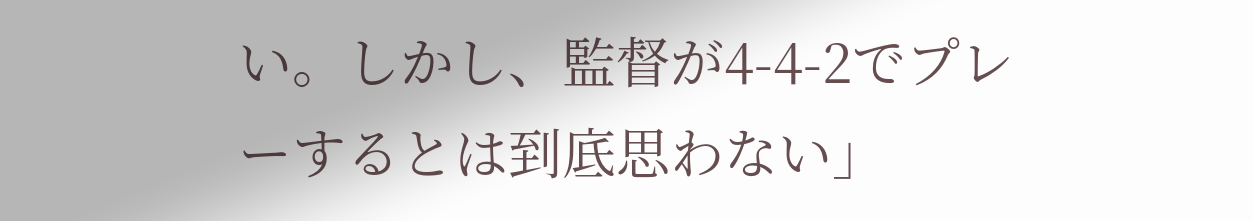い。しかし、監督が4-4-2でプレーするとは到底思わない」